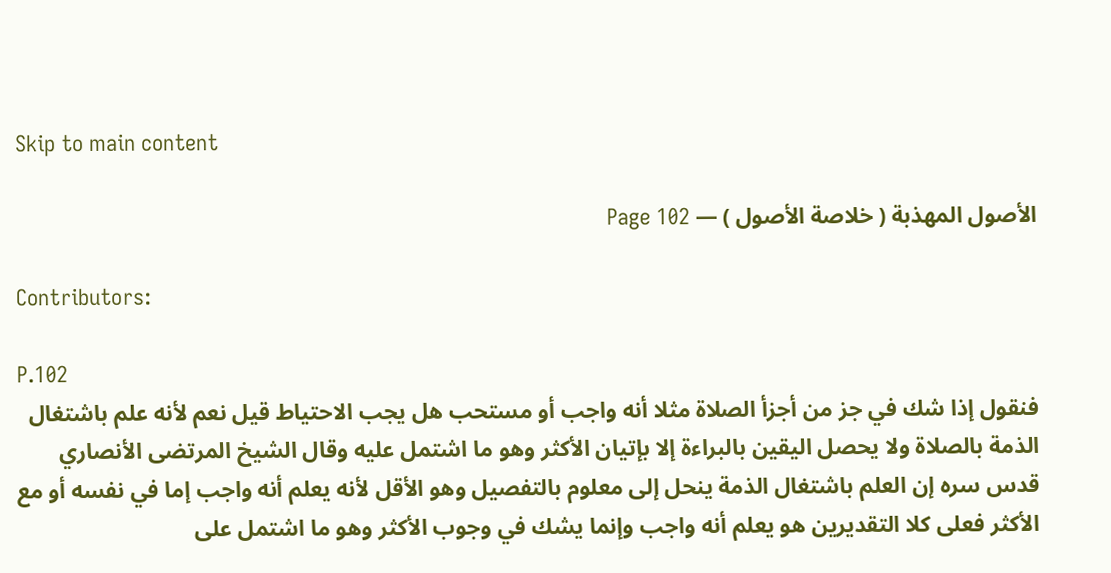Skip to main content

الأصول المهذبة ( خلاصة الأصول ) — Page 102

Contributors:

P.102
فنقول إذا شك في جز من أجزأ الصلاة مثلا أنه واجب أو مستحب هل يجب الاحتياط قيل نعم لأنه علم باشتغال الذمة بالصلاة ولا يحصل اليقين بالبراءة إلا بإتيان الأكثر وهو ما اشتمل عليه وقال الشيخ المرتضى الأنصاري قدس سره إن العلم باشتغال الذمة ينحل إلى معلوم بالتفصيل وهو الأقل لأنه يعلم أنه واجب إما في نفسه أو مع الأكثر فعلى كلا التقديرين هو يعلم أنه واجب وإنما يشك في وجوب الأكثر وهو ما اشتمل على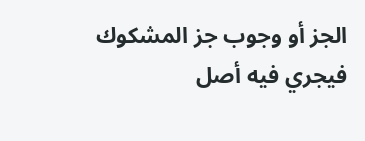الجز أو وجوب جز المشكوك فيجري فيه أصل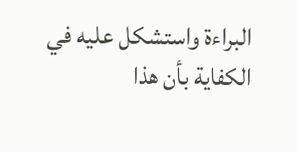البراءة واستشكل عليه في الكفاية بأن هذا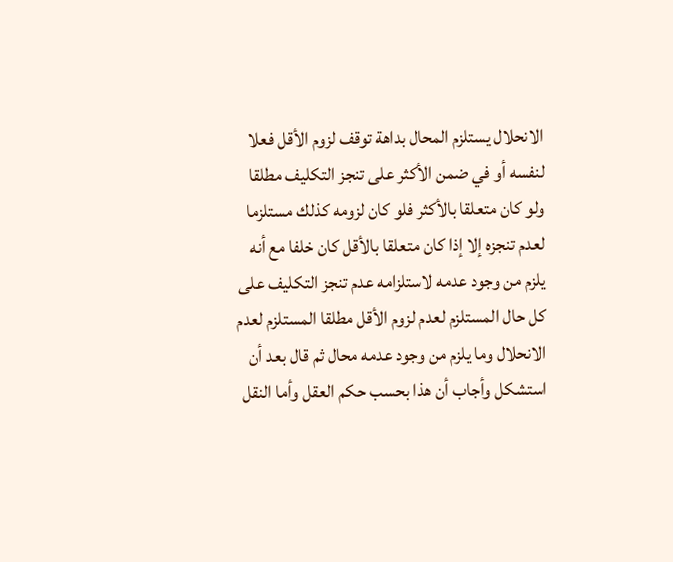الانحلال يستلزم المحال بداهة توقف لزوم الأقل فعلا لنفسه أو في ضمن الأكثر على تنجز التكليف مطلقا ولو كان متعلقا بالأكثر فلو كان لزومه كذلك مستلزما لعدم تنجزه إلا إذا كان متعلقا بالأقل كان خلفا مع أنه يلزم من وجود عدمه لاستلزامه عدم تنجز التكليف على كل حال المستلزم لعدم لزوم الأقل مطلقا المستلزم لعدم الانحلال وما يلزم من وجود عدمه محال ثم قال بعد أن استشكل وأجاب أن هذا بحسب حكم العقل وأما النقل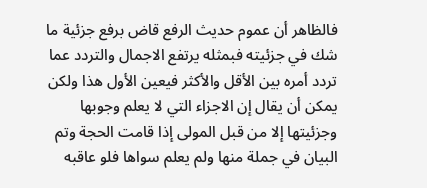فالظاهر أن عموم حديث الرفع قاض برفع جزئية ما شك في جزئيته فبمثله يرتفع الاجمال والتردد عما تردد أمره بين الأقل والأكثر فيعين الأول هذا ولكن يمكن أن يقال إن الاجزاء التي لا يعلم وجوبها وجزئيتها إلا من قبل المولى إذا قامت الحجة وتم البيان في جملة منها ولم يعلم سواها فلو عاقبه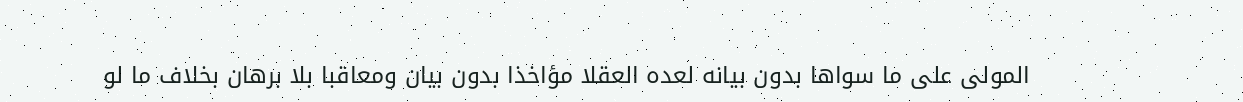المولى على ما سواها بدون بيانه لعده العقلا مؤاخذا بدون بيان ومعاقبا بلا برهان بخلاف ما لو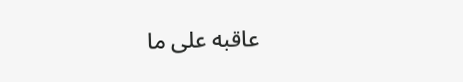عاقبه على ما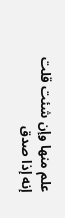علم منها وإن شئت قلت إنه إذا صدق